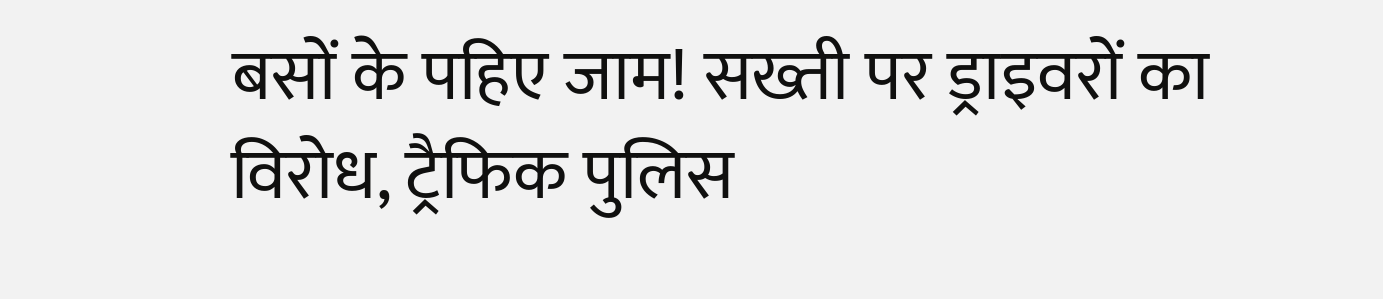बसों के पहिए जाम! सख्ती पर ड्राइवरों का विरोध, ट्रैफिक पुलिस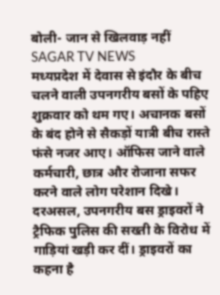बोली- जान से खिलवाड़ नहीं SAGAR TV NEWS
मध्यप्रदेश में देवास से इंदौर के बीच चलने वाली उपनगरीय बसों के पहिए शुक्रवार को थम गए। अचानक बसों के बंद होने से सैकड़ों यात्री बीच रास्ते फंसे नजर आए। ऑफिस जाने वाले कर्मचारी, छात्र और रोजाना सफर करने वाले लोग परेशान दिखे। दरअसल, उपनगरीय बस ड्राइवरों ने ट्रैफिक पुलिस की सख्ती के विरोध में गाड़ियां खड़ी कर दीं। ड्राइवरों का कहना है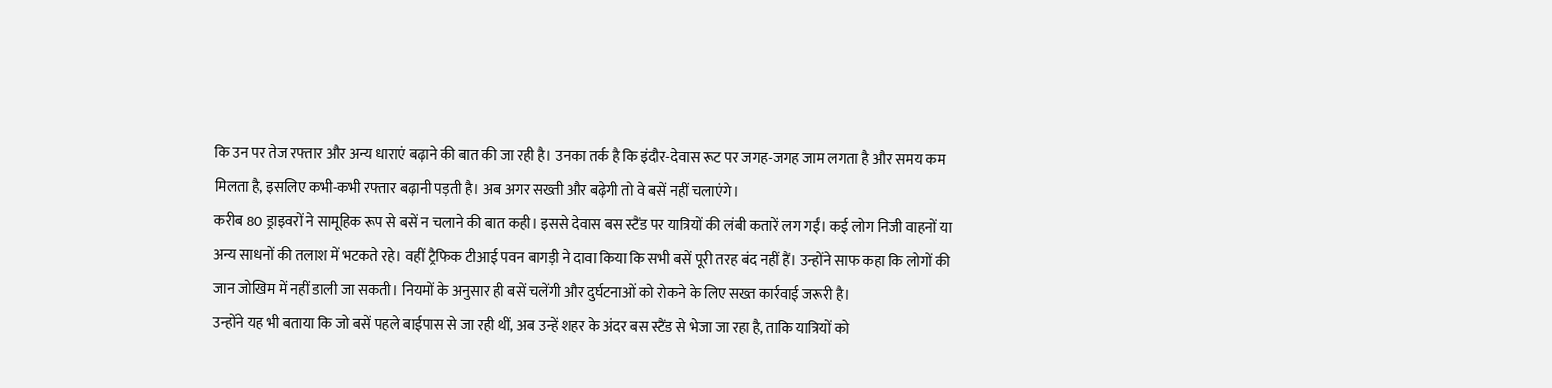कि उन पर तेज रफ्तार और अन्य धाराएं बढ़ाने की बात की जा रही है। उनका तर्क है कि इंदौर-देवास रूट पर जगह-जगह जाम लगता है और समय कम मिलता है, इसलिए कभी-कभी रफ्तार बढ़ानी पड़ती है। अब अगर सख्ती और बढ़ेगी तो वे बसें नहीं चलाएंगे।
करीब 80 ड्राइवरों ने सामूहिक रूप से बसें न चलाने की बात कही। इससे देवास बस स्टैंड पर यात्रियों की लंबी कतारें लग गईं। कई लोग निजी वाहनों या अन्य साधनों की तलाश में भटकते रहे। वहीं ट्रैफिक टीआई पवन बागड़ी ने दावा किया कि सभी बसें पूरी तरह बंद नहीं हैं। उन्होंने साफ कहा कि लोगों की जान जोखिम में नहीं डाली जा सकती। नियमों के अनुसार ही बसें चलेंगी और दुर्घटनाओं को रोकने के लिए सख्त कार्रवाई जरूरी है।
उन्होंने यह भी बताया कि जो बसें पहले बाईपास से जा रही थीं, अब उन्हें शहर के अंदर बस स्टैंड से भेजा जा रहा है, ताकि यात्रियों को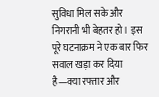सुविधा मिल सके और निगरानी भी बेहतर हो। इस पूरे घटनाक्रम ने एक बार फिर सवाल खड़ा कर दिया है—क्या रफ्तार और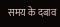समय के दबाव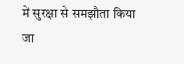में सुरक्षा से समझौता किया जा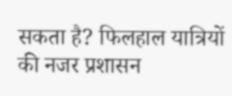सकता है? फिलहाल यात्रियों की नजर प्रशासन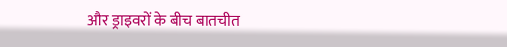और ड्राइवरों के बीच बातचीत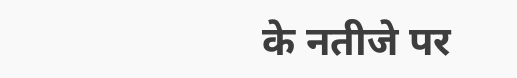के नतीजे पर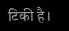टिकी है।